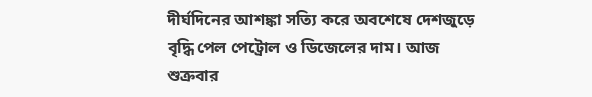দীর্ঘদিনের আশঙ্কা সত্যি করে অবশেষে দেশজুড়ে বৃদ্ধি পেল পেট্রোল ও ডিজেলের দাম। আজ শুক্রবার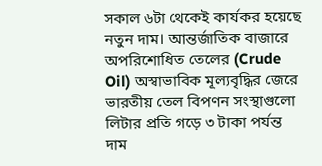সকাল ৬টা থেকেই কার্যকর হয়েছে নতুন দাম। আন্তর্জাতিক বাজারে অপরিশোধিত তেলের (Crude Oil) অস্বাভাবিক মূল্যবৃদ্ধির জেরে ভারতীয় তেল বিপণন সংস্থাগুলো লিটার প্রতি গড়ে ৩ টাকা পর্যন্ত দাম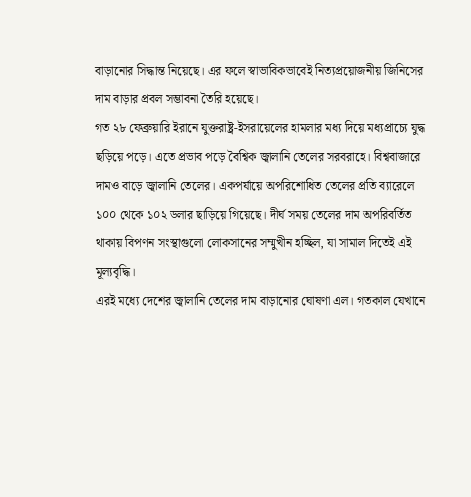বাড়ানোর সিদ্ধান্ত নিয়েছে। এর ফলে স্বাভাবিকভাবেই নিত্যপ্রয়োজনীয় জিনিসের দাম বাড়ার প্রবল সম্ভাবনা তৈরি হয়েছে।
গত ২৮ ফেব্রুয়ারি ইরানে যুক্তরাষ্ট্র-ইসরায়েলের হামলার মধ্য দিয়ে মধ্যপ্রাচ্যে যুদ্ধ ছড়িয়ে পড়ে। এতে প্রভাব পড়ে বৈশ্বিক জ্বালানি তেলের সরবরাহে। বিশ্ববাজারে দামও বাড়ে জ্বালানি তেলের। একপর্যায়ে অপরিশোধিত তেলের প্রতি ব্যারেলে ১০০ থেকে ১০২ ডলার ছাড়িয়ে গিয়েছে। দীর্ঘ সময় তেলের দাম অপরিবর্তিত থাকায় বিপণন সংস্থাগুলো লোকসানের সম্মুখীন হচ্ছিল, যা সামাল দিতেই এই মূল্যবৃদ্ধি।
এরই মধ্যে দেশের জ্বালানি তেলের দাম বাড়ানোর ঘোষণা এল। গতকাল যেখানে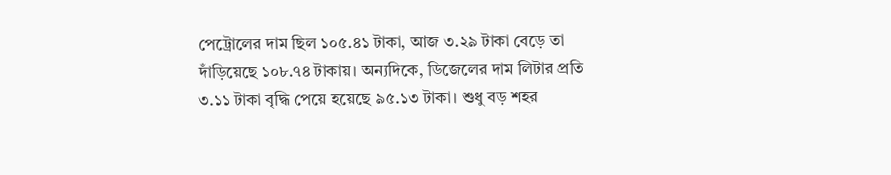পেট্রোলের দাম ছিল ১০৫.৪১ টাকা, আজ ৩.২৯ টাকা বেড়ে তা দাঁড়িয়েছে ১০৮.৭৪ টাকায়। অন্যদিকে, ডিজেলের দাম লিটার প্রতি ৩.১১ টাকা বৃদ্ধি পেয়ে হয়েছে ৯৫.১৩ টাকা। শুধু বড় শহর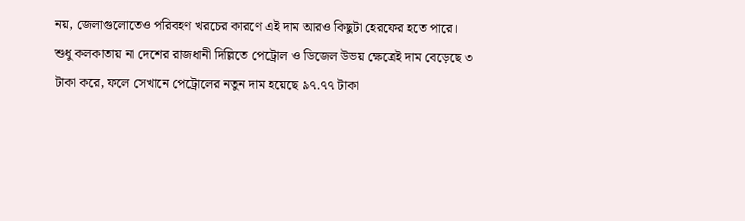নয়, জেলাগুলোতেও পরিবহণ খরচের কারণে এই দাম আরও কিছুটা হেরফের হতে পারে।
শুধু কলকাতায় না দেশের রাজধানী দিল্লিতে পেট্রোল ও ডিজেল উভয় ক্ষেত্রেই দাম বেড়েছে ৩ টাকা করে, ফলে সেখানে পেট্রোলের নতুন দাম হয়েছে ৯৭.৭৭ টাকা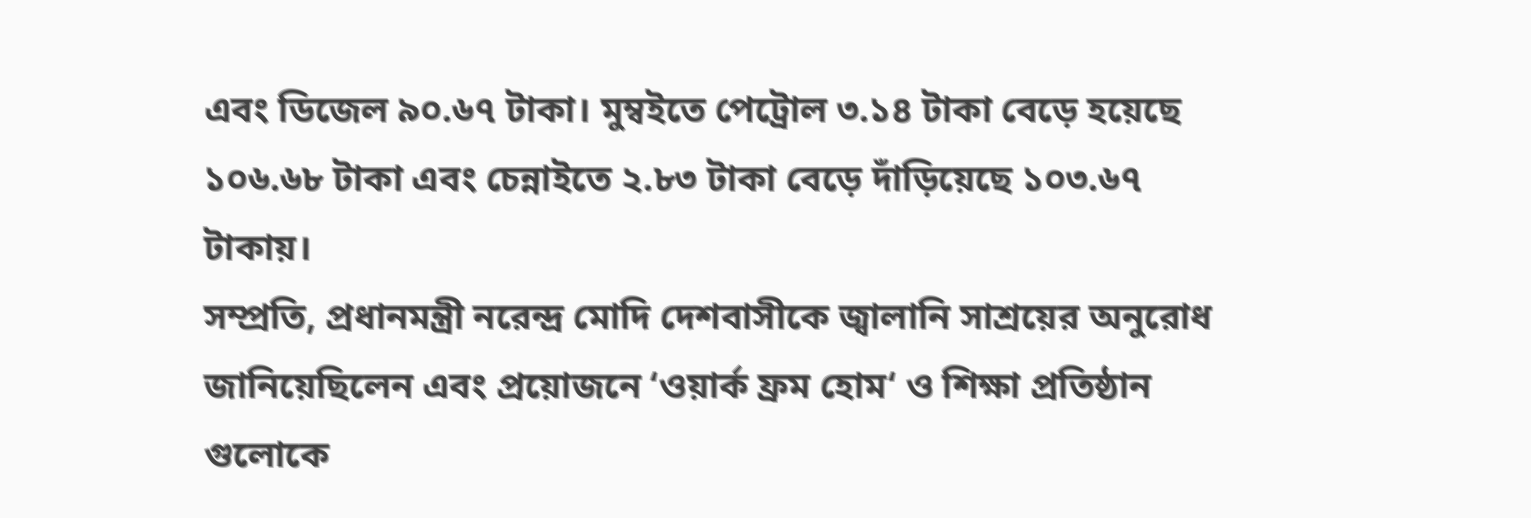এবং ডিজেল ৯০.৬৭ টাকা। মুম্বইতে পেট্রোল ৩.১৪ টাকা বেড়ে হয়েছে ১০৬.৬৮ টাকা এবং চেন্নাইতে ২.৮৩ টাকা বেড়ে দাঁড়িয়েছে ১০৩.৬৭ টাকায়।
সম্প্রতি, প্রধানমন্ত্রী নরেন্দ্র মোদি দেশবাসীকে জ্বালানি সাশ্রয়ের অনুরোধ জানিয়েছিলেন এবং প্রয়োজনে ‘ওয়ার্ক ফ্রম হোম‘ ও শিক্ষা প্রতিষ্ঠান গুলোকে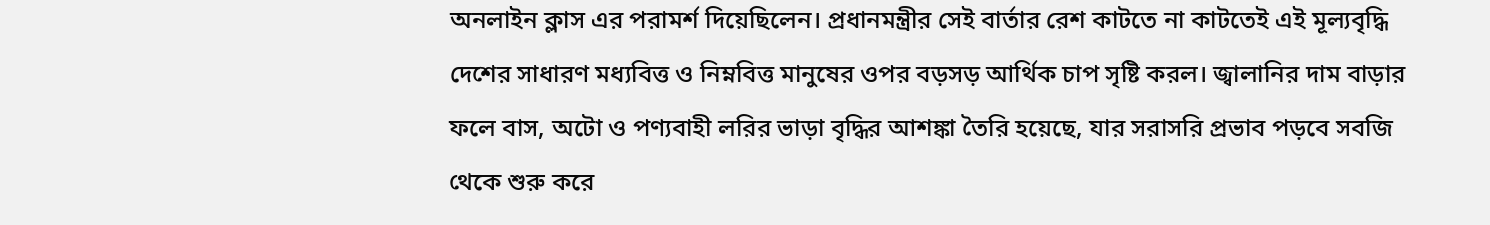অনলাইন ক্লাস এর পরামর্শ দিয়েছিলেন। প্রধানমন্ত্রীর সেই বার্তার রেশ কাটতে না কাটতেই এই মূল্যবৃদ্ধি দেশের সাধারণ মধ্যবিত্ত ও নিম্নবিত্ত মানুষের ওপর বড়সড় আর্থিক চাপ সৃষ্টি করল। জ্বালানির দাম বাড়ার ফলে বাস, অটো ও পণ্যবাহী লরির ভাড়া বৃদ্ধির আশঙ্কা তৈরি হয়েছে, যার সরাসরি প্রভাব পড়বে সবজি থেকে শুরু করে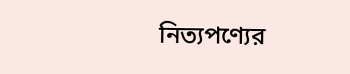নিত্যপণ্যের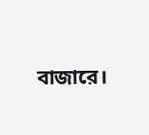বাজারে।